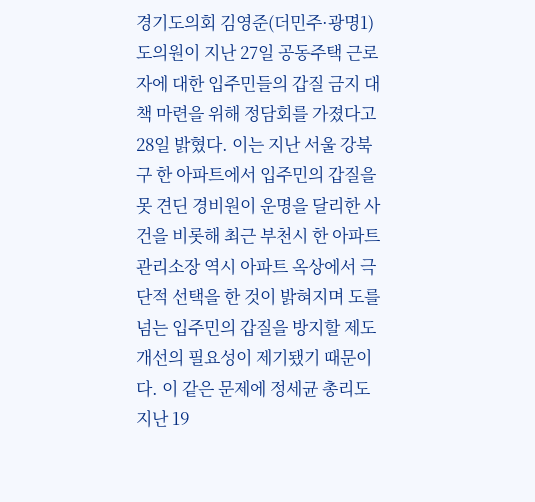경기도의회 김영준(더민주·광명1) 도의원이 지난 27일 공동주택 근로자에 대한 입주민들의 갑질 금지 대책 마련을 위해 정담회를 가졌다고 28일 밝혔다. 이는 지난 서울 강북구 한 아파트에서 입주민의 갑질을 못 견딘 경비원이 운명을 달리한 사건을 비롯해 최근 부천시 한 아파트 관리소장 역시 아파트 옥상에서 극단적 선택을 한 것이 밝혀지며 도를 넘는 입주민의 갑질을 방지할 제도 개선의 필요성이 제기됐기 때문이다. 이 같은 문제에 정세균 총리도 지난 19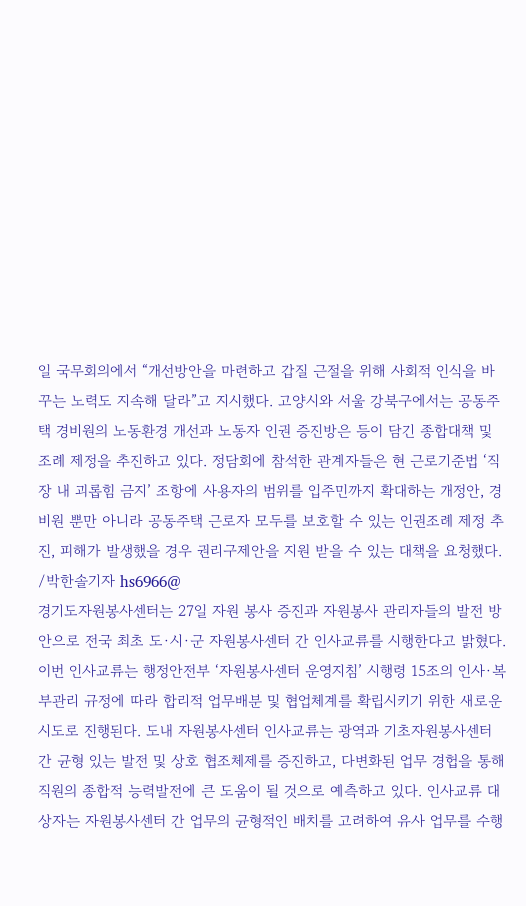일 국무회의에서 “개선방안을 마련하고 갑질 근절을 위해 사회적 인식을 바꾸는 노력도 지속해 달라”고 지시했다. 고양시와 서울 강북구에서는 공동주택 경비원의 노동환경 개선과 노동자 인권 증진방은 등이 담긴 종합대책 및 조례 제정을 추진하고 있다. 정담회에 참석한 관계자들은 현 근로기준법 ‘직장 내 괴롭힘 금지’ 조항에 사용자의 범위를 입주민까지 확대하는 개정안, 경비원 뿐만 아니라 공동주택 근로자 모두를 보호할 수 있는 인권조례 제정 추진, 피해가 발생했을 경우 권리구제안을 지원 받을 수 있는 대책을 요청했다. /박한솔기자 hs6966@
경기도자원봉사센터는 27일 자원 봉사 증진과 자원봉사 관리자들의 발전 방안으로 전국 최초 도·시·군 자원봉사센터 간 인사교류를 시행한다고 밝혔다. 이번 인사교류는 행정안전부 ‘자원봉사센터 운영지침’ 시행령 15조의 인사·복부관리 규정에 따라 합리적 업무배분 및 협업체계를 확립시키기 위한 새로운 시도로 진행된다. 도내 자원봉사센터 인사교류는 광역과 기초자원봉사센터 간 균형 있는 발전 및 상호 협조체제를 증진하고, 다변화된 업무 경헙을 통해 직원의 종합적 능력발전에 큰 도움이 될 것으로 예측하고 있다. 인사교류 대상자는 자원봉사센터 간 업무의 균형적인 배치를 고려하여 유사 업무를 수행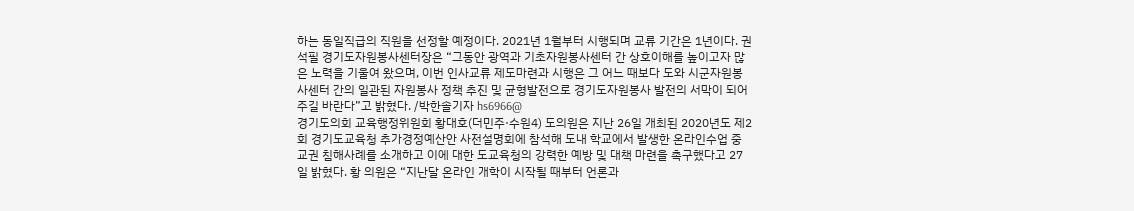하는 동일직급의 직원을 선정할 예정이다. 2021년 1월부터 시행되며 교류 기간은 1년이다. 권석필 경기도자원봉사센터장은 “그동안 광역과 기초자원봉사센터 간 상호이해를 높이고자 많은 노력을 기울여 왔으며, 이번 인사교류 제도마련과 시행은 그 어느 때보다 도와 시군자원봉사센터 간의 일관된 자원봉사 정책 추진 및 균형발전으로 경기도자원봉사 발전의 서막이 되어 주길 바란다”고 밝혔다. /박한솔기자 hs6966@
경기도의회 교육행정위원회 황대호(더민주·수원4) 도의원은 지난 26일 개최된 2020년도 제2회 경기도교육청 추가경정예산안 사전설명회에 참석해 도내 학교에서 발생한 온라인수업 중 교권 침해사례를 소개하고 이에 대한 도교육청의 강력한 예방 및 대책 마련을 촉구했다고 27일 밝혔다. 황 의원은 “지난달 온라인 개학이 시작될 때부터 언론과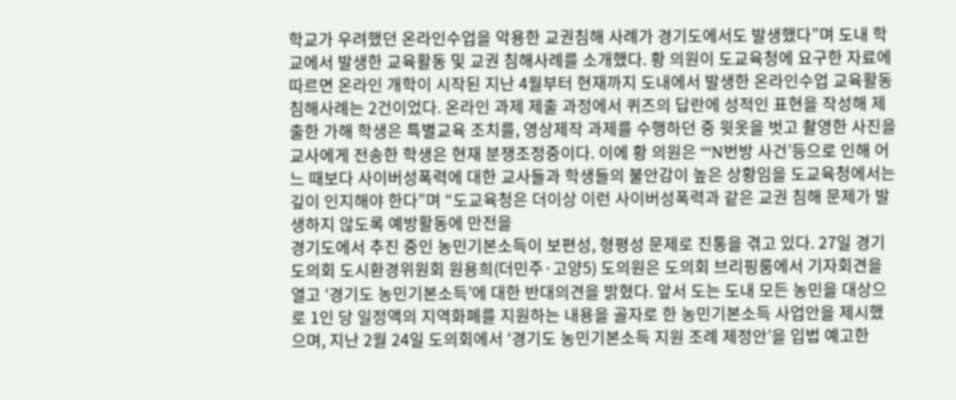학교가 우려했던 온라인수업을 악용한 교권침해 사례가 경기도에서도 발생했다”며 도내 학교에서 발생한 교육활동 및 교권 침해사례를 소개했다. 황 의원이 도교육청에 요구한 자료에 따르면 온라인 개학이 시작된 지난 4월부터 현재까지 도내에서 발생한 온라인수업 교육활동 침해사례는 2건이었다. 온라인 과제 제출 과정에서 퀴즈의 답란에 성적인 표현을 작성해 제출한 가해 학생은 특별교육 조치를, 영상제작 과제를 수행하던 중 윗옷을 벗고 촬영한 사진을 교사에게 전송한 학생은 현재 분쟁조정중이다. 이에 황 의원은 “‘N번방 사건’등으로 인해 어느 때보다 사이버성폭력에 대한 교사들과 학생들의 불안감이 높은 상황임을 도교육청에서는 깊이 인지해야 한다”며 “도교육청은 더이상 이런 사이버성폭력과 같은 교권 침해 문제가 발생하지 않도록 예방활동에 만전을
경기도에서 추진 중인 농민기본소득이 보편성, 형평성 문제로 진통을 겪고 있다. 27일 경기도의회 도시환경위원회 원용희(더민주·고양5) 도의원은 도의회 브리핑룸에서 기자회견을 열고 ‘경기도 농민기본소득’에 대한 반대의견을 밝혔다. 앞서 도는 도내 모든 농민을 대상으로 1인 당 일정액의 지역화폐를 지원하는 내용을 골자로 한 농민기본소득 사업안을 제시했으며, 지난 2월 24일 도의회에서 ‘경기도 농민기본소득 지원 조례 제정안’을 입법 예고한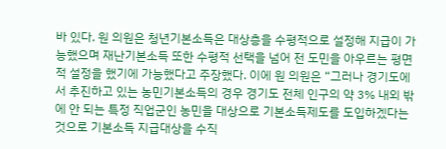바 있다. 원 의원은 청년기본소득은 대상층을 수평적으로 설정해 지급이 가능했으며 재난기본소득 또한 수평적 선택을 넘어 전 도민을 아우르는 평면적 설정을 했기에 가능했다고 주장했다. 이에 원 의원은 “그러나 경기도에서 추진하고 있는 농민기본소득의 경우 경기도 전체 인구의 약 3% 내외 밖에 안 되는 특정 직업군인 농민을 대상으로 기본소득제도를 도입하겠다는 것으로 기본소득 지급대상을 수직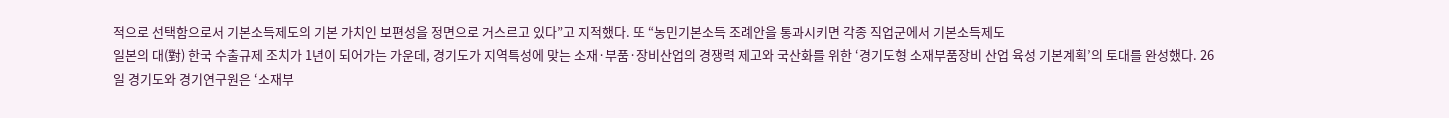적으로 선택함으로서 기본소득제도의 기본 가치인 보편성을 정면으로 거스르고 있다”고 지적했다. 또 “농민기본소득 조례안을 통과시키면 각종 직업군에서 기본소득제도
일본의 대(對) 한국 수출규제 조치가 1년이 되어가는 가운데, 경기도가 지역특성에 맞는 소재·부품·장비산업의 경쟁력 제고와 국산화를 위한 ‘경기도형 소재부품장비 산업 육성 기본계획’의 토대를 완성했다. 26일 경기도와 경기연구원은 ‘소재부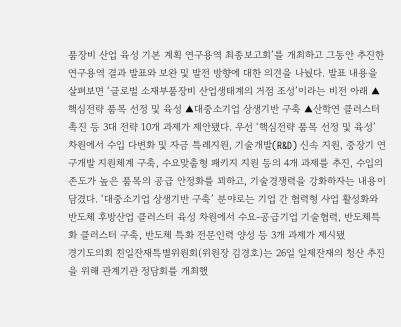품장비 산업 육성 기본 계획 연구용역 최종보고회’를 개최하고 그동안 추진한 연구용역 결과 발표와 보완 및 발전 방향에 대한 의견을 나눴다. 발표 내용을 살펴보면 ‘글로벌 소재부품장비 산업생태계의 거점 조성’이라는 비전 아래 ▲핵심전략 품목 선정 및 육성 ▲대중소기업 상생기반 구축 ▲산학연 클러스터 촉진 등 3대 전략 10개 과제가 제안됐다. 우선 ‘핵심전략 품목 선정 및 육성’ 차원에서 수입 다변화 및 자금 특례지원, 기술개발(R&D) 신속 지원, 중장기 연구개발 지원체계 구축, 수요맞춤형 패키지 지원 등의 4개 과제를 추진, 수입의존도가 높은 품목의 공급 안정화를 꾀하고, 기술경쟁력을 강화하자는 내용이 담겼다. ‘대중소기업 상생기반 구축’ 분야로는 기업 간 협력형 사업 활성화와 반도체 후방산업 클러스터 육성 차원에서 수요-공급기업 기술협력, 반도체특화 클러스터 구축, 반도체 특화 전문인력 양성 등 3개 과제가 제시됐
경기도의회 친일잔재특별위원회(위원장 김경호)는 26일 일제잔재의 청산 추진을 위해 관계기관 정담회를 개최했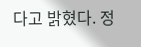다고 밝혔다. 정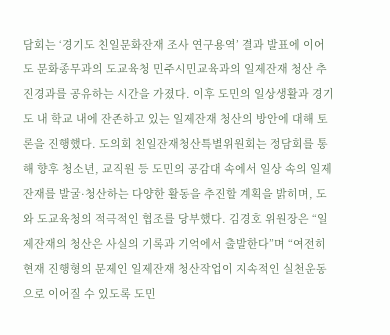담회는 ‘경기도 친일문화잔재 조사 연구용역’ 결과 발표에 이어 도 문화종무과의 도교육청 민주시민교육과의 일제잔재 청산 추진경과를 공유하는 시간을 가졌다. 이후 도민의 일상생활과 경기도 내 학교 내에 잔존하고 있는 일제잔재 청산의 방안에 대해 토론을 진행했다. 도의회 친일잔재청산특별위원회는 정담회를 통해 향후 청소년, 교직원 등 도민의 공감대 속에서 일상 속의 일제잔재를 발굴·청산하는 다양한 활동을 추진할 계획을 밝히며, 도와 도교육청의 적극적인 협조를 당부했다. 김경호 위원장은 “일제잔재의 청산은 사실의 기록과 기억에서 출발한다”며 “여전히 현재 진행형의 문제인 일제잔재 청산작업이 지속적인 실천운동으로 이어질 수 있도록 도민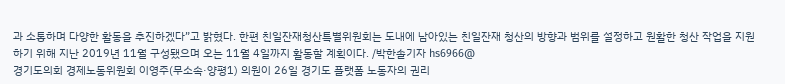과 소통하며 다양한 활동을 추진하겠다”고 밝혔다. 한편 친일잔재청산특별위원회는 도내에 남아있는 친일잔재 청산의 방향과 범위를 설정하고 원활한 청산 작업을 지원하기 위해 지난 2019년 11월 구성됐으며 오는 11월 4일까지 활동할 계획이다. /박한솔기자 hs6966@
경기도의회 경제노동위원회 이영주(무소속·양평1) 의원이 26일 경기도 플랫폼 노동자의 권리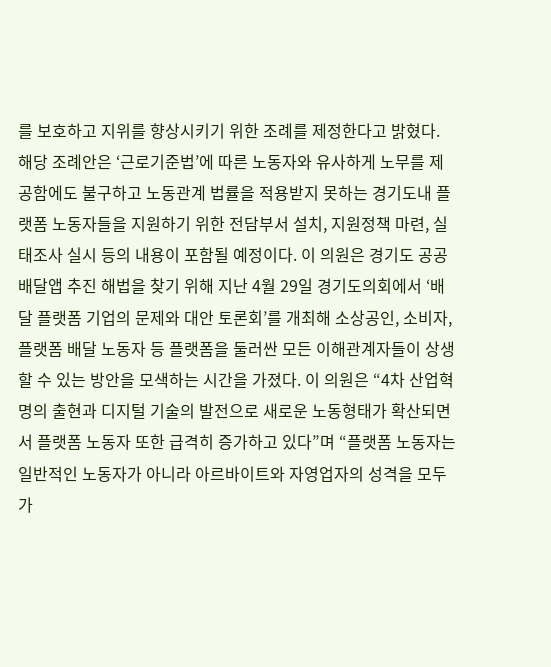를 보호하고 지위를 향상시키기 위한 조례를 제정한다고 밝혔다. 해당 조례안은 ‘근로기준법’에 따른 노동자와 유사하게 노무를 제공함에도 불구하고 노동관계 법률을 적용받지 못하는 경기도내 플랫폼 노동자들을 지원하기 위한 전담부서 설치, 지원정책 마련, 실태조사 실시 등의 내용이 포함될 예정이다. 이 의원은 경기도 공공배달앱 추진 해법을 찾기 위해 지난 4월 29일 경기도의회에서 ‘배달 플랫폼 기업의 문제와 대안 토론회’를 개최해 소상공인, 소비자, 플랫폼 배달 노동자 등 플랫폼을 둘러싼 모든 이해관계자들이 상생할 수 있는 방안을 모색하는 시간을 가졌다. 이 의원은 “4차 산업혁명의 출현과 디지털 기술의 발전으로 새로운 노동형태가 확산되면서 플랫폼 노동자 또한 급격히 증가하고 있다”며 “플랫폼 노동자는 일반적인 노동자가 아니라 아르바이트와 자영업자의 성격을 모두 가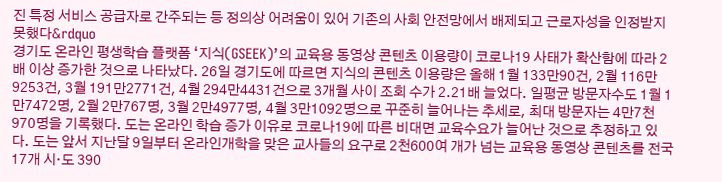진 특정 서비스 공급자로 간주되는 등 정의상 어려움이 있어 기존의 사회 안전망에서 배제되고 근로자성을 인정받지 못했다&rdquo
경기도 온라인 평생학습 플랫폼 ‘지식(GSEEK)’의 교육용 동영상 콘텐츠 이용량이 코로나19 사태가 확산함에 따라 2배 이상 증가한 것으로 나타났다. 26일 경기도에 따르면 지식의 콘텐츠 이용량은 올해 1월 133만90건, 2월 116만9253건, 3월 191만2771건, 4월 294만4431건으로 3개월 사이 조회 수가 2.21배 늘었다. 일평균 방문자수도 1월 1만7472명, 2월 2만767명, 3월 2만4977명, 4월 3만1092명으로 꾸준히 늘어나는 추세로, 최대 방문자는 4만7천970명을 기록했다. 도는 온라인 학습 증가 이유로 코로나19에 따른 비대면 교육수요가 늘어난 것으로 추정하고 있다. 도는 앞서 지난달 9일부터 온라인개학을 맞은 교사들의 요구로 2천600여 개가 넘는 교육용 동영상 콘텐츠를 전국 17개 시·도 390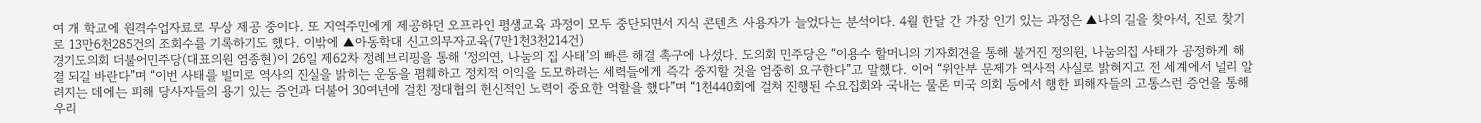여 개 학교에 원격수업자료로 무상 제공 중이다. 또 지역주민에게 제공하던 오프라인 평생교육 과정이 모두 중단되면서 지식 콘텐츠 사용자가 늘었다는 분석이다. 4월 한달 간 가장 인기 있는 과정은 ▲나의 길을 찾아서, 진로 찾기로 13만6천285건의 조회수를 기록하기도 했다. 이밖에 ▲아동학대 신고의무자교육(7만1천3천214건)
경기도의회 더불어민주당(대표의원 염종현)이 26일 제62차 정례브리핑을 통해 ‘정의연, 나눔의 집 사태’의 빠른 해결 촉구에 나섰다. 도의회 민주당은 “이용수 할머니의 기자회견을 통해 불거진 정의원, 나눔의집 사태가 공정하게 해결 되길 바란다”며 “이번 사태를 빌미로 역사의 진실을 밝히는 운동을 폄훼하고 정치적 이익을 도모하려는 세력들에게 즉각 중지할 것을 엄중히 요구한다”고 말했다. 이어 “위안부 문제가 역사적 사실로 밝혀지고 전 세계에서 널리 알려지는 데에는 피해 당사자들의 용기 있는 증언과 더불어 30여년에 걸친 정대협의 헌신적인 노력이 중요한 역할을 했다”며 “1천440회에 걸쳐 진행된 수요집회와 국내는 물론 미국 의회 등에서 행한 피해자들의 고통스런 증언을 통해 우리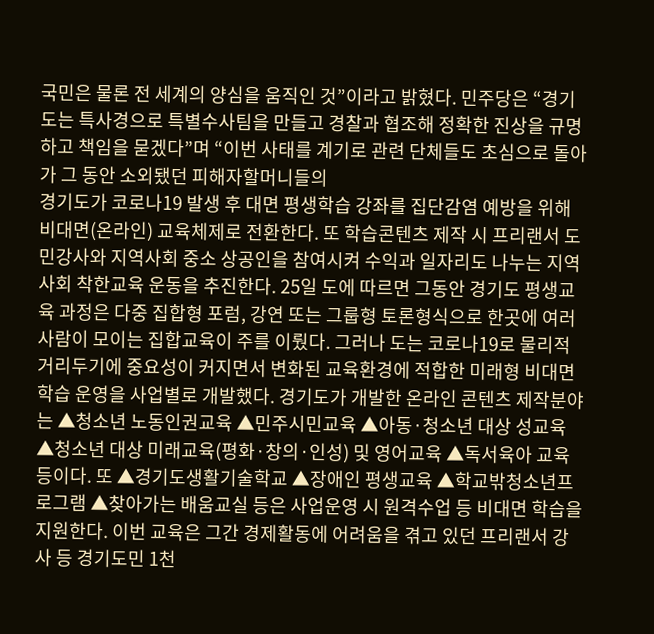국민은 물론 전 세계의 양심을 움직인 것”이라고 밝혔다. 민주당은 “경기도는 특사경으로 특별수사팀을 만들고 경찰과 협조해 정확한 진상을 규명하고 책임을 묻겠다”며 “이번 사태를 계기로 관련 단체들도 초심으로 돌아가 그 동안 소외됐던 피해자할머니들의
경기도가 코로나19 발생 후 대면 평생학습 강좌를 집단감염 예방을 위해 비대면(온라인) 교육체제로 전환한다. 또 학습콘텐츠 제작 시 프리랜서 도민강사와 지역사회 중소 상공인을 참여시켜 수익과 일자리도 나누는 지역사회 착한교육 운동을 추진한다. 25일 도에 따르면 그동안 경기도 평생교육 과정은 다중 집합형 포럼, 강연 또는 그룹형 토론형식으로 한곳에 여러 사람이 모이는 집합교육이 주를 이뤘다. 그러나 도는 코로나19로 물리적 거리두기에 중요성이 커지면서 변화된 교육환경에 적합한 미래형 비대면 학습 운영을 사업별로 개발했다. 경기도가 개발한 온라인 콘텐츠 제작분야는 ▲청소년 노동인권교육 ▲민주시민교육 ▲아동·청소년 대상 성교육 ▲청소년 대상 미래교육(평화·창의·인성) 및 영어교육 ▲독서육아 교육 등이다. 또 ▲경기도생활기술학교 ▲장애인 평생교육 ▲학교밖청소년프로그램 ▲찾아가는 배움교실 등은 사업운영 시 원격수업 등 비대면 학습을 지원한다. 이번 교육은 그간 경제활동에 어려움을 겪고 있던 프리랜서 강사 등 경기도민 1천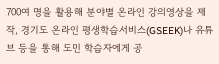700여 명을 활용해 분야별 온라인 강의영상을 제작, 경기도 온라인 평생학습서비스(GSEEK)나 유튜브 등을 통해 도민 학습자에게 공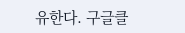유한다. 구글클